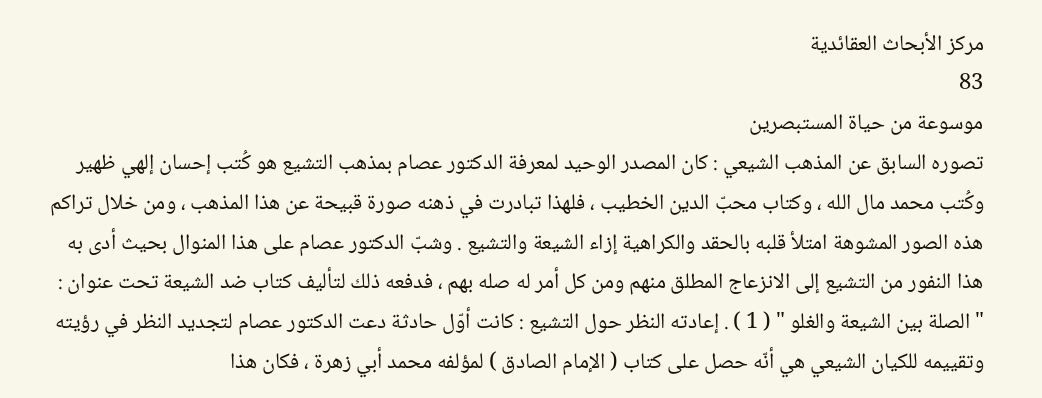مركز الأبحاث العقائدية
83
موسوعة من حياة المستبصرين
تصوره السابق عن المذهب الشيعي : كان المصدر الوحيد لمعرفة الدكتور عصام بمذهب التشيع هو كُتب إحسان إلهي ظهير وكُتب محمد مال الله ، وكتاب محبّ الدين الخطيب ، فلهذا تبادرت في ذهنه صورة قبيحة عن هذا المذهب ، ومن خلال تراكم هذه الصور المشوهة امتلأ قلبه بالحقد والكراهية إزاء الشيعة والتشيع . وشبّ الدكتور عصام على هذا المنوال بحيث أدى به هذا النفور من التشيع إلى الانزعاج المطلق منهم ومن كل أمر له صله بهم ، فدفعه ذلك لتأليف كتاب ضد الشيعة تحت عنوان : " الصلة بين الشيعة والغلو " ( 1 ) . إعادته النظر حول التشيع : كانت أوّل حادثة دعت الدكتور عصام لتجديد النظر في رؤيته وتقييمه للكيان الشيعي هي أنّه حصل على كتاب ( الإمام الصادق ) لمؤلفه محمد أبي زهرة ، فكان هذا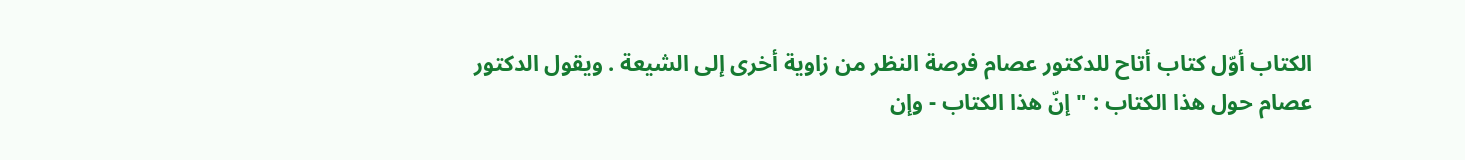الكتاب أوّل كتاب أتاح للدكتور عصام فرصة النظر من زاوية أخرى إلى الشيعة . ويقول الدكتور عصام حول هذا الكتاب : " إنّ هذا الكتاب - وإن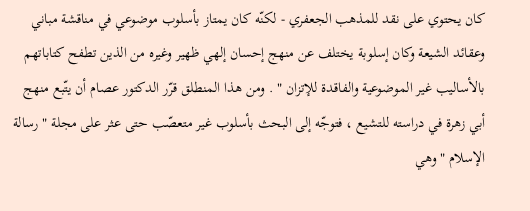كان يحتوي على نقد للمذهب الجعفري - لكنّه كان يمتاز بأسلوب موضوعي في مناقشة مباني وعقائد الشيعة وكان إسلوبة يختلف عن منهج إحسان إلهي ظهير وغيره من الذين تطفح كتاباتهم بالأساليب غير الموضوعية والفاقدة للإتزان " . ومن هذا المنطلق قرّر الدكتور عصام أن يتّبع منهج أبي زهرة في دراسته للتشيع ، فتوجّه إلى البحث بأسلوب غير متعصّب حتى عثر على مجلة " رسالة الإسلام " وهي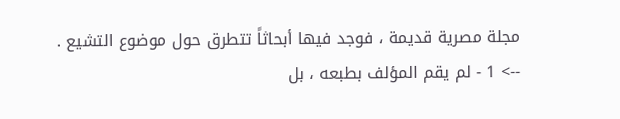مجلة مصرية قديمة ، فوجد فيها أبحاثاً تتطرق حول موضوع التشيع .
--> 1 - لم يقم المؤلف بطبعه ، بل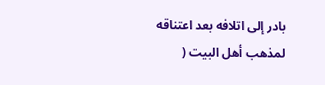بادر إلى اتلافه بعد اعتناقه لمذهب أهل البيت (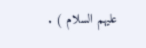عليهم السلام ) .